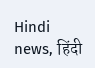Hindi news, हिंदी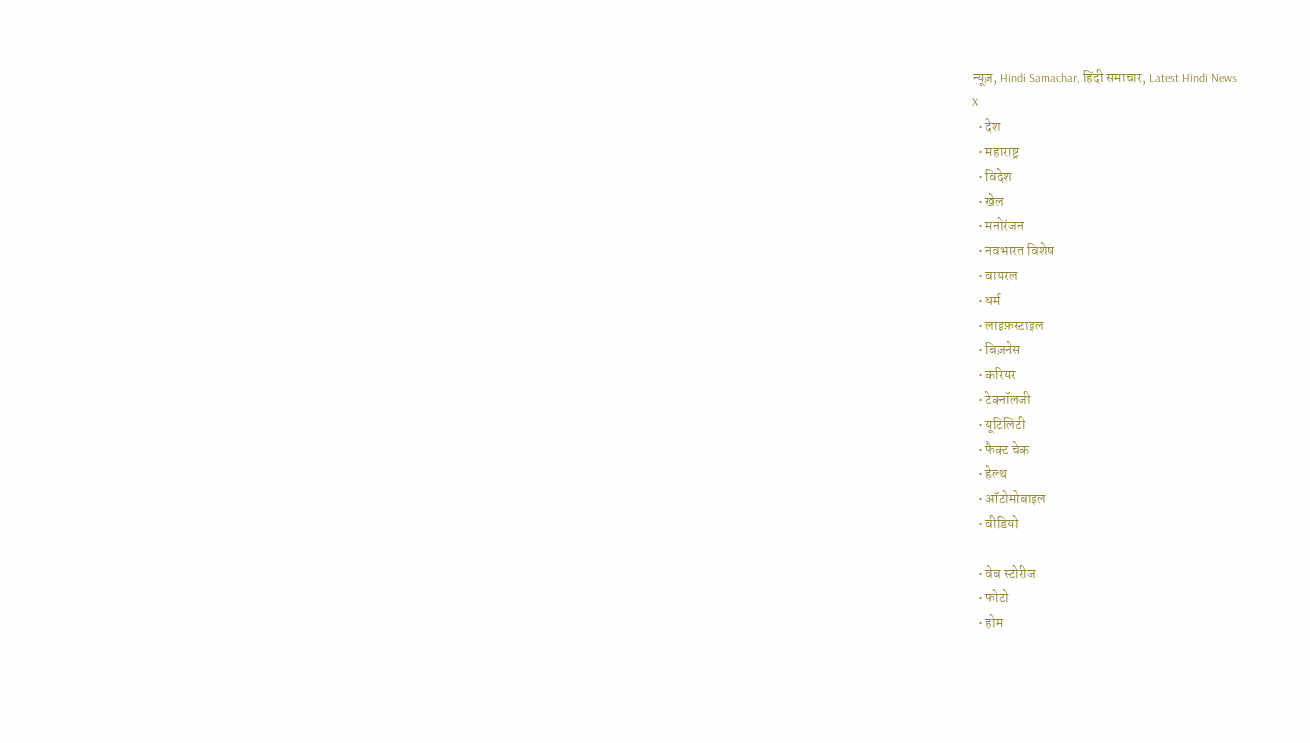न्यूज़, Hindi Samachar, हिंदी समाचार, Latest Hindi News
X
  • देश
  • महाराष्ट्र
  • विदेश
  • खेल
  • मनोरंजन
  • नवभारत विशेष
  • वायरल
  • धर्म
  • लाइफ़स्टाइल
  • बिज़नेस
  • करियर
  • टेक्नॉलजी
  • यूटिलिटी
  • फैक्ट चेक
  • हेल्थ
  • ऑटोमोबाइल
  • वीडियो

  • वेब स्टोरीज
  • फोटो
  • होम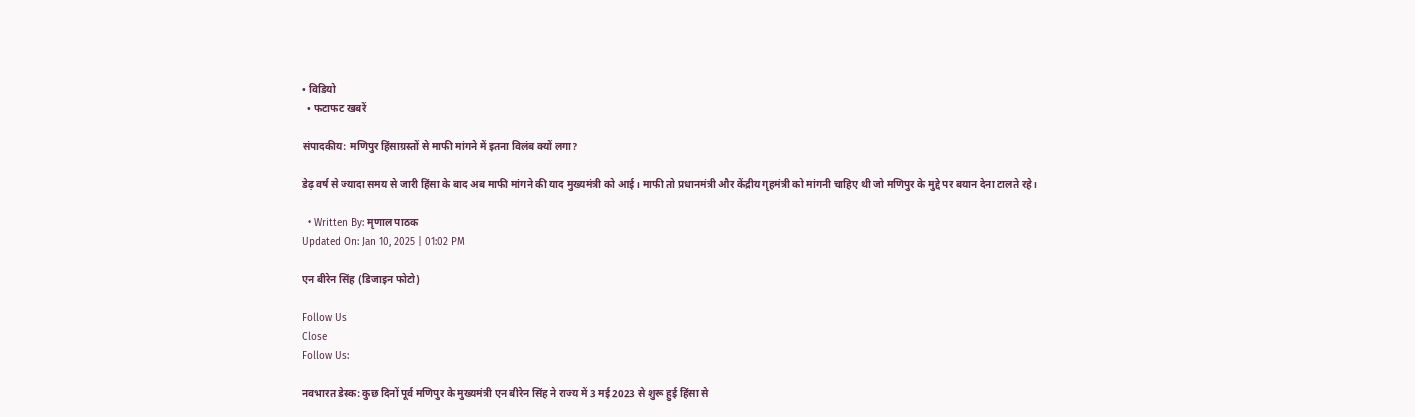• विडियो
  • फटाफट खबरें

संपादकीय: मणिपुर हिंसाग्रस्तों से माफी मांगने में इतना विलंब क्यों लगा?

डेढ़ वर्ष से ज्यादा समय से जारी हिंसा के बाद अब माफी मांगने की याद मुख्यमंत्री को आई। माफी तो प्रधानमंत्री और केंद्रीय गृहमंत्री को मांगनी चाहिए थी जो मणिपुर के मुद्दे पर बयान देना टालते रहे।

  • Written By: मृणाल पाठक
Updated On: Jan 10, 2025 | 01:02 PM

एन बीरेन सिंह (डिजाइन फोटो)

Follow Us
Close
Follow Us:

नवभारत डेस्क: कुछ दिनों पूर्व मणिपुर के मुख्यमंत्री एन बीरेन सिंह ने राज्य में 3 मई 2023 से शुरू हुई हिंसा से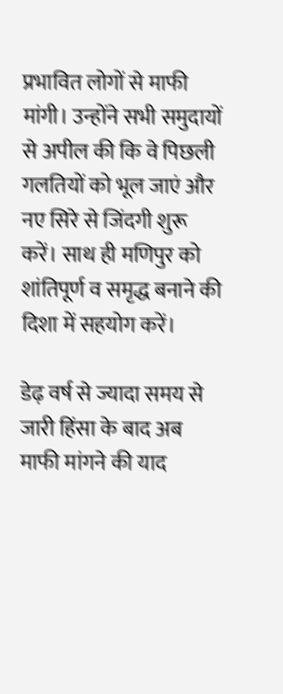प्रभावित लोगों से माफी मांगी। उन्होंने सभी समुदायों से अपील की कि वे पिछली गलतियों को भूल जाएं और नए सिरे से जिंदगी शुरू करें। साथ ही मणिपुर को शांतिपूर्ण व समृद्ध बनाने की दिशा में सहयोग करें।

डेढ़ वर्ष से ज्यादा समय से जारी हिंसा के बाद अब माफी मांगने की याद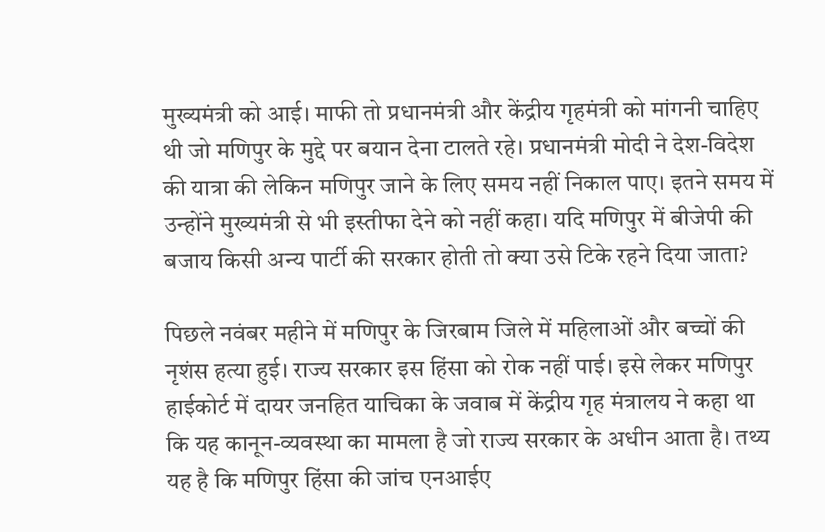मुख्यमंत्री को आई। माफी तो प्रधानमंत्री और केंद्रीय गृहमंत्री को मांगनी चाहिए थी जो मणिपुर के मुद्दे पर बयान देना टालते रहे। प्रधानमंत्री मोदी ने देश-विदेश की यात्रा की लेकिन मणिपुर जाने के लिए समय नहीं निकाल पाए। इतने समय में उन्होंने मुख्यमंत्री से भी इस्तीफा देने को नहीं कहा। यदि मणिपुर में बीजेपी की बजाय किसी अन्य पार्टी की सरकार होती तो क्या उसे टिके रहने दिया जाता?

पिछले नवंबर महीने में मणिपुर के जिरबाम जिले में महिलाओं और बच्चों की नृशंस हत्या हुई। राज्य सरकार इस हिंसा को रोक नहीं पाई। इसे लेकर मणिपुर हाईकोर्ट में दायर जनहित याचिका के जवाब में केंद्रीय गृह मंत्रालय ने कहा था कि यह कानून-व्यवस्था का मामला है जो राज्य सरकार के अधीन आता है। तथ्य यह है कि मणिपुर हिंसा की जांच एनआईए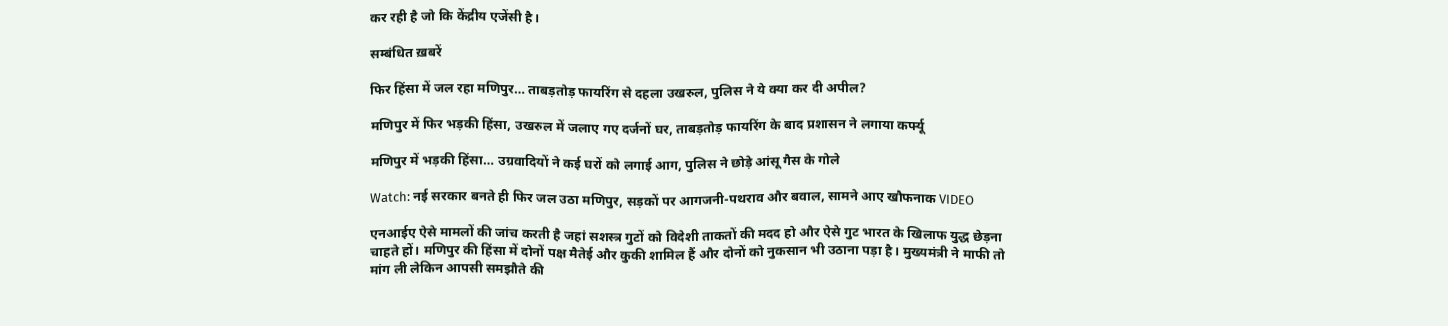कर रही है जो कि केंद्रीय एजेंसी है।

सम्बंधित ख़बरें

फिर हिंसा में जल रहा मणिपुर… ताबड़तोड़ फायरिंग से दहला उखरुल, पुलिस ने ये क्या कर दी अपील?

मणिपुर में फिर भड़की हिंसा, उखरुल में जलाए गए दर्जनों घर, ताबड़तोड़ फायरिंग के बाद प्रशासन ने लगाया कर्फ्यू

मणिपुर में भड़की हिंसा… उग्रवादियों ने कई घरों को लगाई आग, पुलिस ने छोड़े आंसू गैस के गोले

Watch: नई सरकार बनते ही फिर जल उठा मणिपुर, सड़कों पर आगजनी-पथराव और बवाल, सामने आए खौफनाक VIDEO

एनआईए ऐसे मामलों की जांच करती है जहां सशस्त्र गुटों को विदेशी ताकतों की मदद हो और ऐसे गुट भारत के खिलाफ युद्ध छेड़ना चाहते हों। मणिपुर की हिंसा में दोनों पक्ष मैतेई और कुकी शामिल हैं और दोनों को नुकसान भी उठाना पड़ा है। मुख्यमंत्री ने माफी तो मांग ली लेकिन आपसी समझौते की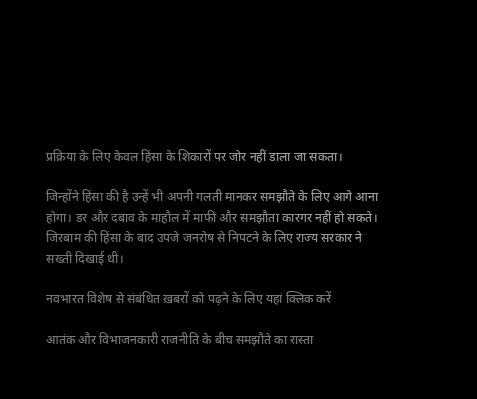प्रक्रिया के लिए केवल हिंसा के शिकारों पर जोर नहीं डाला जा सकता।

जिन्होंने हिंसा की है उन्हें भी अपनी गलती मानकर समझौते के लिए आगे आना होगा। डर और दबाव के माहौल में माफी और समझौता कारगर नहीं हो सकते। जिरबाम की हिंसा के बाद उपजे जनरोष से निपटने के लिए राज्य सरकार ने सख्ती दिखाई थी।

नवभारत विशेष से संबंधित ख़बरों को पढ़ने के लिए यहां क्लिक करें

आतंक और विभाजनकारी राजनीति के बीच समझौते का रास्ता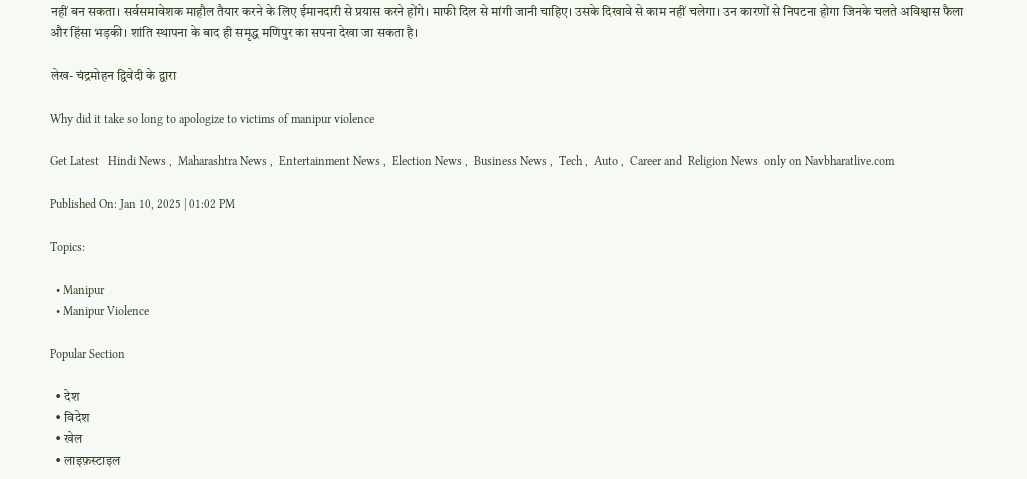नहीं बन सकता। सर्वसमावेशक माहौल तैयार करने के लिए ईमानदारी से प्रयास करने होंगे। माफी दिल से मांगी जानी चाहिए। उसके दिखावे से काम नहीं चलेगा। उन कारणों से निपटना होगा जिनके चलते अविश्वास फैला और हिंसा भड़की। शांति स्थापना के बाद ही समृद्ध मणिपुर का सपना देखा जा सकता है।

लेख- चंद्रमोहन द्विवेदी के द्वारा

Why did it take so long to apologize to victims of manipur violence

Get Latest   Hindi News ,  Maharashtra News ,  Entertainment News ,  Election News ,  Business News ,  Tech ,  Auto ,  Career and  Religion News  only on Navbharatlive.com

Published On: Jan 10, 2025 | 01:02 PM

Topics:

  • Manipur
  • Manipur Violence

Popular Section

  • देश
  • विदेश
  • खेल
  • लाइफ़स्टाइल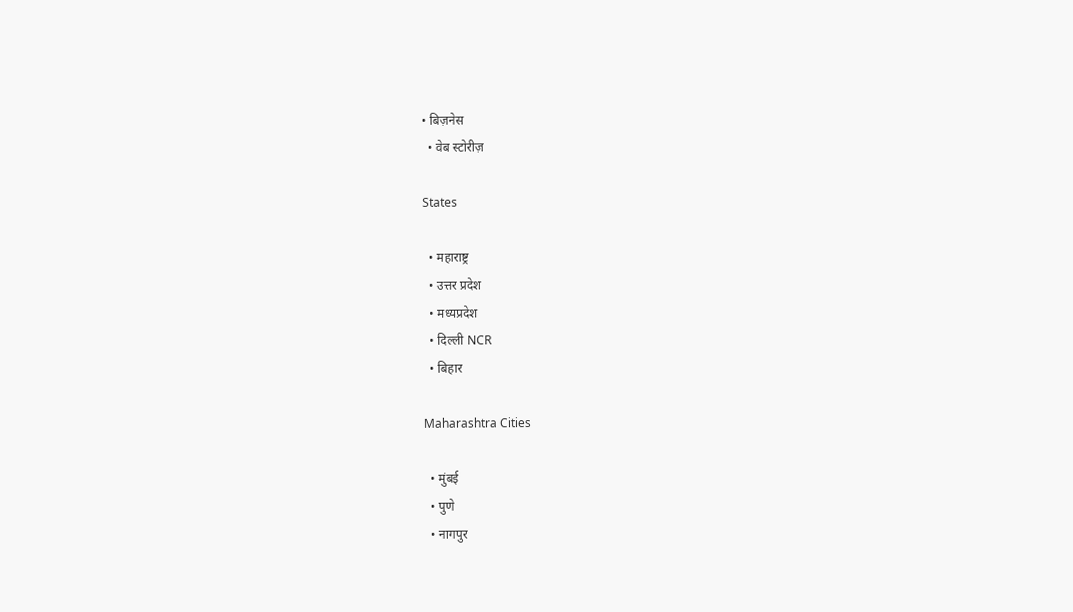• बिज़नेस
  • वेब स्टोरीज़

States

  • महाराष्ट्र
  • उत्तर प्रदेश
  • मध्यप्रदेश
  • दिल्ली NCR
  • बिहार

Maharashtra Cities

  • मुंबई
  • पुणे
  • नागपुर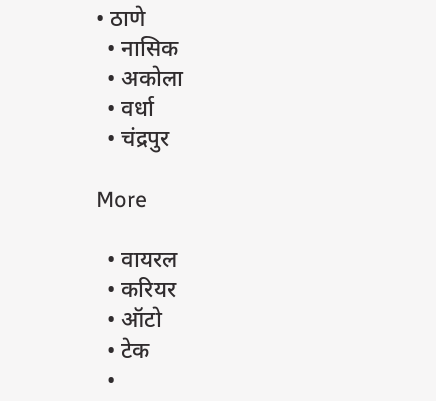• ठाणे
  • नासिक
  • अकोला
  • वर्धा
  • चंद्रपुर

More

  • वायरल
  • करियर
  • ऑटो
  • टेक
  •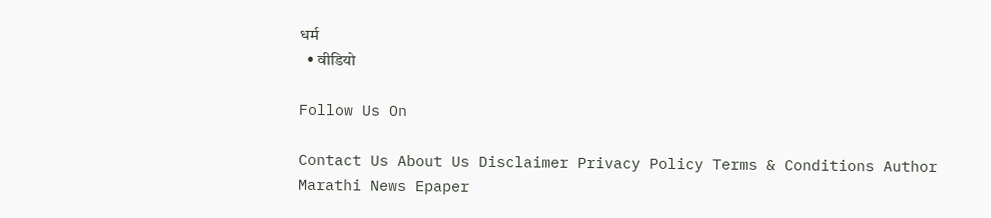धर्म
  • वीडियो

Follow Us On

Contact Us About Us Disclaimer Privacy Policy Terms & Conditions Author
Marathi News Epaper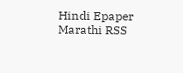Hindi Epaper Marathi RSS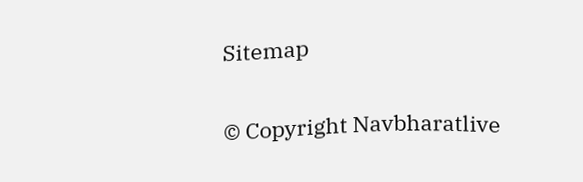Sitemap

© Copyright Navbharatlive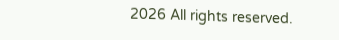2026 All rights reserved.